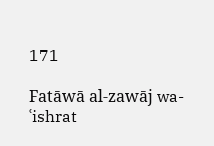171

Fatāwā al-zawāj wa-ʿishrat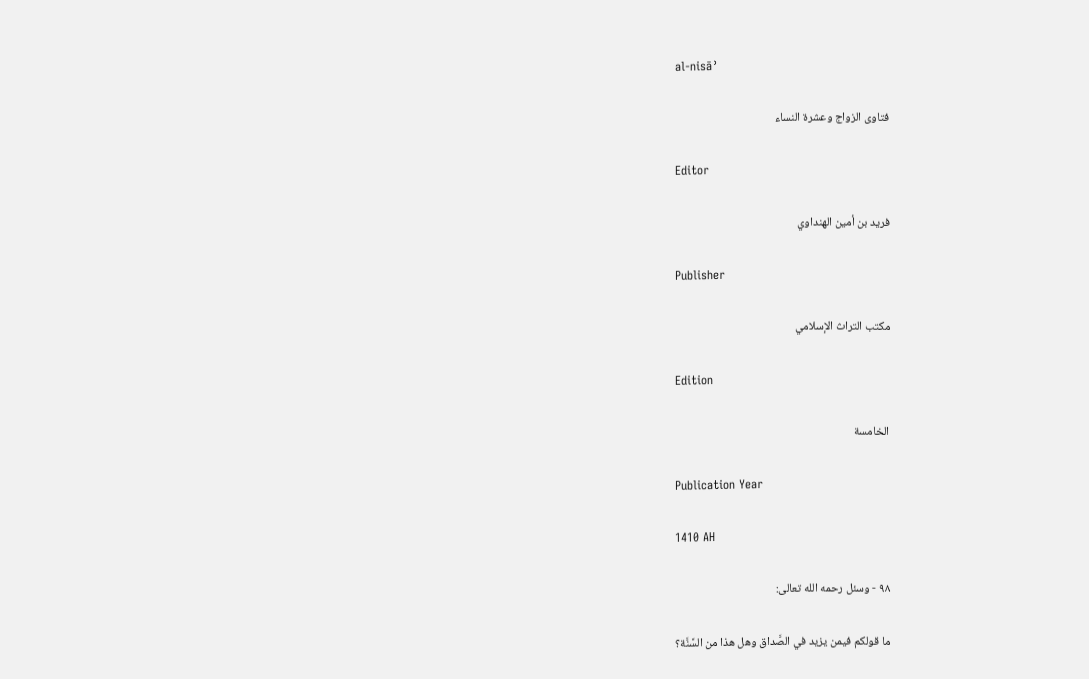al-nisāʾ

فتاوى الزواج وعشرة النساء

Editor

فريد بن أمين الهنداوي

Publisher

مكتب التراث الإسلامي

Edition

الخامسة

Publication Year

1410 AH

٩٨ - وسئل رحمه الله تعالى:

ما قولكم فيمن يزيد في الصَّداق وهل هذا من السَّنَّة؟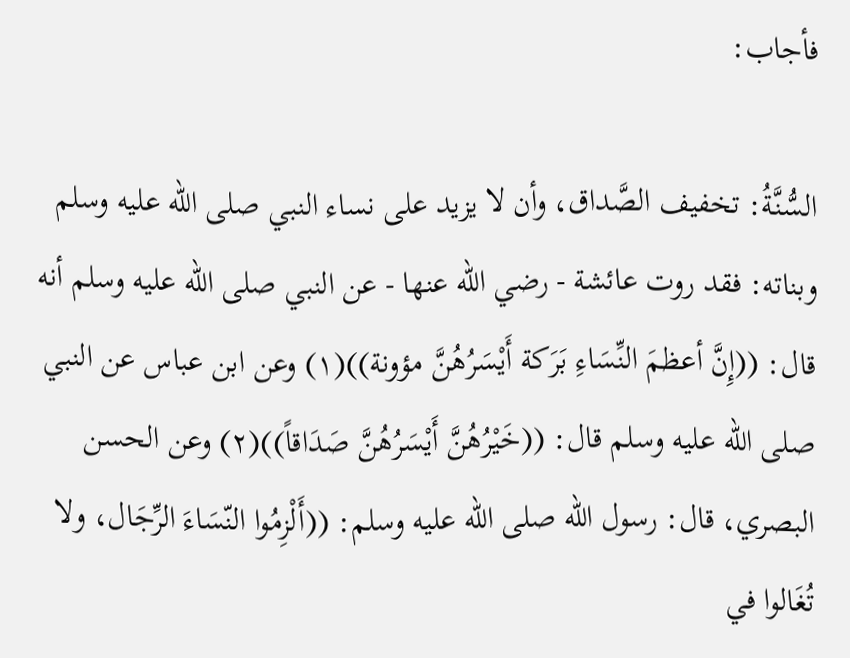فأجاب:

السُّنَّةُ: تخفيف الصَّداق، وأن لا يزيد على نساء النبي صلى الله عليه وسلم وبناته: فقد روت عائشة - رضي الله عنها - عن النبي صلى الله عليه وسلم أنه قال: ((إِنَّ أعظمَ النِّسَاءِ بَرَكة أَيْسَرُهُنَّ مؤونة))(١) وعن ابن عباس عن النبي صلى الله عليه وسلم قال: ((خَيْرُهُنَّ أَيْسَرُهُنَّ صَدَاقاً))(٢) وعن الحسن البصري، قال: رسول الله صلى الله عليه وسلم: ((أَلْزِمُوا النّسَاءَ الرِّجَال، ولا تُغَالوا في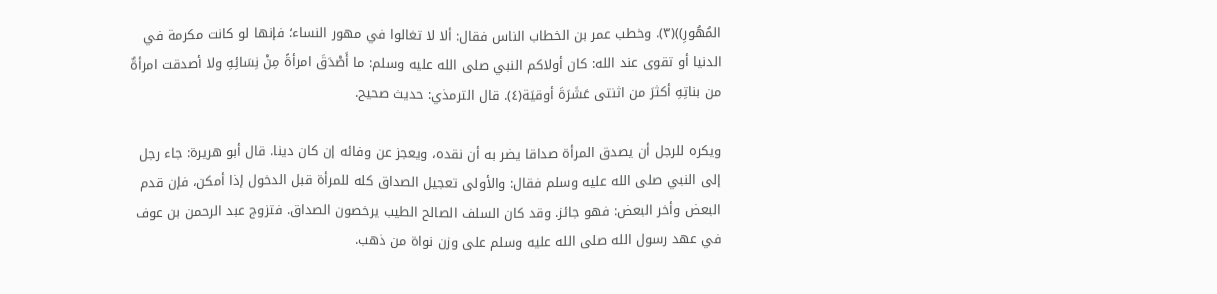المُهُورِ))(٣). وخطب عمر بن الخطاب الناس فقال: ألا لا تغالوا في مهور النساء؛ فإنها لو كانت مكرمة في الدنيا أو تقوى عند الله: كان أولاكم النبي صلى الله عليه وسلم: ما أَصْدَقَ امرأةً مِنْ نِسَائِهِ ولا أصدقت امرأةٌ من بناتِهِ أكثرَ من اثنتى عَشَرَةَ أوقيَة(٤). قال الترمذي: حديث صحيح.

ويكره للرجل أن يصدق المرأة صداقا يضر به أن نقده، ويعجز عن وفائه إن كان دينا. قال أبو هريرة: جاء رجل إلى النبي صلى الله عليه وسلم فقال: والأولى تعجيل الصداق كله للمرأة قبل الدخول إذا أمكن، فإن قدم البعض وأخر البعض: فهو جائز. وقد كان السلف الصالح الطيب يرخصون الصداق. فتزوج عبد الرحمن بن عوف في عهد رسول الله صلى الله عليه وسلم على وزن نواة من ذهب.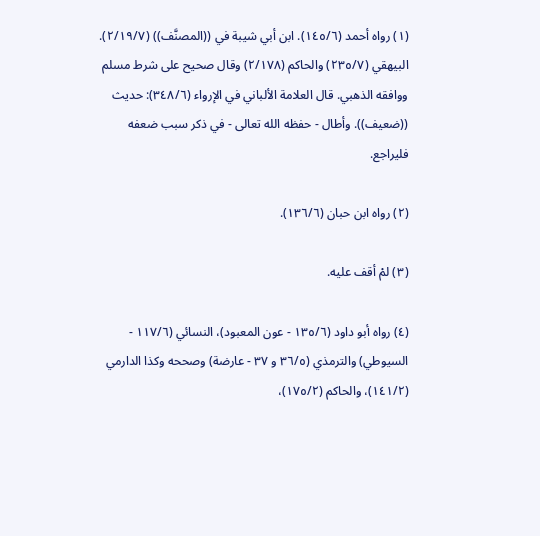(١) رواه أحمد (١٤٥/٦). ابن أبي شيبة في ((المصنَّف)) (٢/١٩/٧). البيهقي (٢٣٥/٧) والحاكم (٢/١٧٨) وقال صحيح على شرط مسلم ووافقه الذهبي. قال العلامة الألباني في الإرواء (٣٤٨/٦): حديث ((ضعيف)). وأطال - حفظه الله تعالى - في ذكر سبب ضعفه فليراجع.

(٢) رواه ابن حبان (١٣٦/٦).

(٣) لمْ أقف عليه.

(٤) رواه أبو داود (١٣٥/٦ - عون المعبود)، النسائي (١١٧/٦ - السيوطي) والترمذي (٣٦/٥ و ٣٧ - عارضة) وصححه وكذا الدارمي (١٤١/٢)، والحاكم (١٧٥/٢)،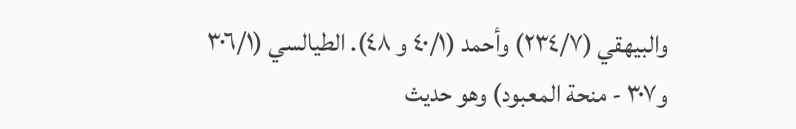والبيهقي (٢٣٤/٧) وأحمد (٤٠/١ و ٤٨). الطيالسي (٣٠٦/١ و٣٠٧ - منحة المعبود) وهو حديث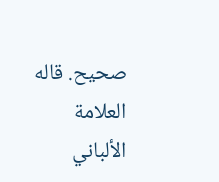صحيح. قاله العلامة الألباني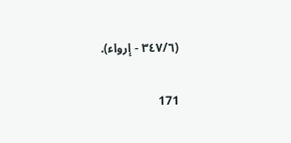(٣٤٧/٦ - إرواء).

171